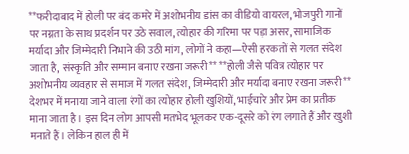**फरीदाबाद में होली पर बंद कमरे में अशोभनीय डांस का वीडियो वायरल, भोजपुरी गानों पर नग्नता के साथ प्रदर्शन पर उठे सवाल, त्योहार की गरिमा पर पड़ा असर, सामाजिक मर्यादा और जिम्मेदारी निभाने की उठी मांग, लोगों ने कहा—ऐसी हरकतों से गलत संदेश जाता है, संस्कृति और सम्मान बनाए रखना जरूरी** **होली जैसे पवित्र त्योहार पर अशोभनीय व्यवहार से समाज में गलत संदेश, जिम्मेदारी और मर्यादा बनाए रखना जरूरी** देशभर में मनाया जाने वाला रंगों का त्योहार होली खुशियों, भाईचारे और प्रेम का प्रतीक माना जाता है। इस दिन लोग आपसी मतभेद भूलकर एक-दूसरे को रंग लगाते हैं और खुशी मनाते हैं। लेकिन हाल ही में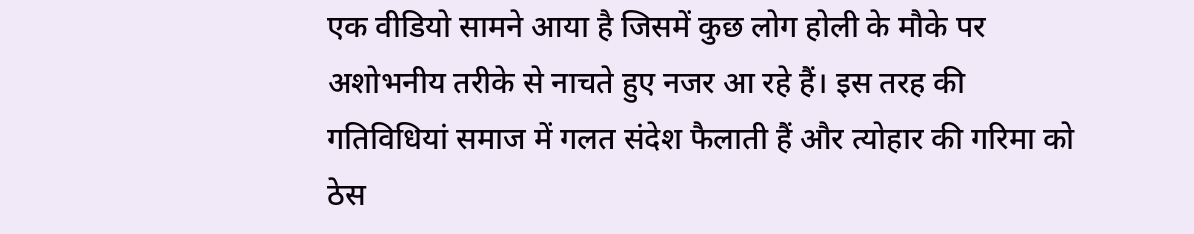एक वीडियो सामने आया है जिसमें कुछ लोग होली के मौके पर अशोभनीय तरीके से नाचते हुए नजर आ रहे हैं। इस तरह की गतिविधियां समाज में गलत संदेश फैलाती हैं और त्योहार की गरिमा को ठेस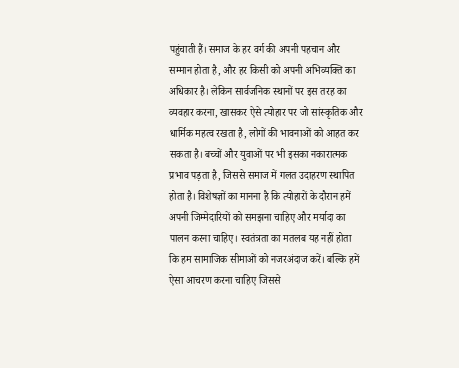पहुंचाती हैं। समाज के हर वर्ग की अपनी पहचान और सम्मान होता है, और हर किसी को अपनी अभिव्यक्ति का अधिकार है। लेकिन सार्वजनिक स्थानों पर इस तरह का व्यवहार करना, खासकर ऐसे त्योहार पर जो सांस्कृतिक और धार्मिक महत्व रखता है, लोगों की भावनाओं को आहत कर सकता है। बच्चों और युवाओं पर भी इसका नकारात्मक प्रभाव पड़ता है, जिससे समाज में गलत उदाहरण स्थापित होता है। विशेषज्ञों का मानना है कि त्योहारों के दौरान हमें अपनी जिम्मेदारियों को समझना चाहिए और मर्यादा का पालन करना चाहिए। स्वतंत्रता का मतलब यह नहीं होता कि हम सामाजिक सीमाओं को नजरअंदाज करें। बल्कि हमें ऐसा आचरण करना चाहिए जिससे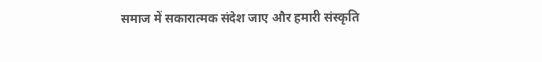समाज में सकारात्मक संदेश जाए और हमारी संस्कृति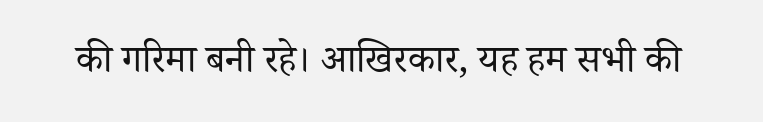की गरिमा बनी रहे। आखिरकार, यह हम सभी की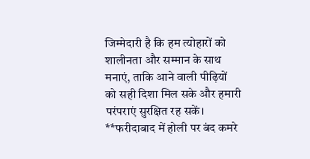जिम्मेदारी है कि हम त्योहारों को शालीनता और सम्मान के साथ मनाएं, ताकि आने वाली पीढ़ियों को सही दिशा मिल सके और हमारी परंपराएं सुरक्षित रह सकें।
**फरीदाबाद में होली पर बंद कमरे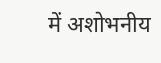में अशोभनीय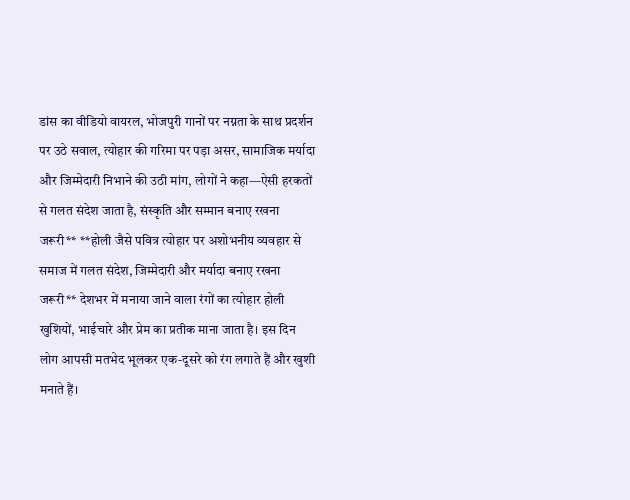डांस का वीडियो वायरल, भोजपुरी गानों पर नग्नता के साथ प्रदर्शन पर उठे सवाल, त्योहार की गरिमा पर पड़ा असर, सामाजिक मर्यादा और जिम्मेदारी निभाने की उठी मांग, लोगों ने कहा—ऐसी हरकतों से गलत संदेश जाता है, संस्कृति और सम्मान बनाए रखना जरूरी** **होली जैसे पवित्र त्योहार पर अशोभनीय व्यवहार से समाज में गलत संदेश, जिम्मेदारी और मर्यादा बनाए रखना जरूरी** देशभर में मनाया जाने वाला रंगों का त्योहार होली खुशियों, भाईचारे और प्रेम का प्रतीक माना जाता है। इस दिन लोग आपसी मतभेद भूलकर एक-दूसरे को रंग लगाते हैं और खुशी मनाते हैं।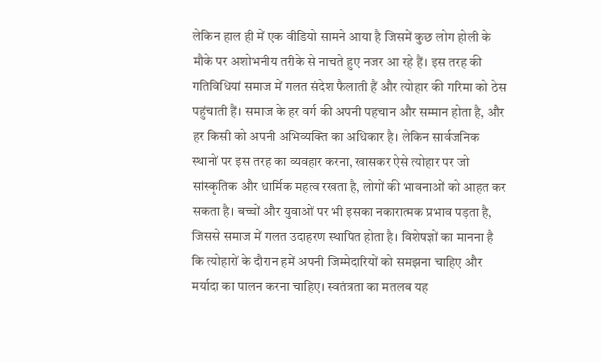लेकिन हाल ही में एक वीडियो सामने आया है जिसमें कुछ लोग होली के मौके पर अशोभनीय तरीके से नाचते हुए नजर आ रहे हैं। इस तरह की गतिविधियां समाज में गलत संदेश फैलाती हैं और त्योहार की गरिमा को ठेस पहुंचाती हैं। समाज के हर वर्ग की अपनी पहचान और सम्मान होता है, और हर किसी को अपनी अभिव्यक्ति का अधिकार है। लेकिन सार्वजनिक स्थानों पर इस तरह का व्यवहार करना, खासकर ऐसे त्योहार पर जो सांस्कृतिक और धार्मिक महत्व रखता है, लोगों की भावनाओं को आहत कर सकता है। बच्चों और युवाओं पर भी इसका नकारात्मक प्रभाव पड़ता है, जिससे समाज में गलत उदाहरण स्थापित होता है। विशेषज्ञों का मानना है कि त्योहारों के दौरान हमें अपनी जिम्मेदारियों को समझना चाहिए और मर्यादा का पालन करना चाहिए। स्वतंत्रता का मतलब यह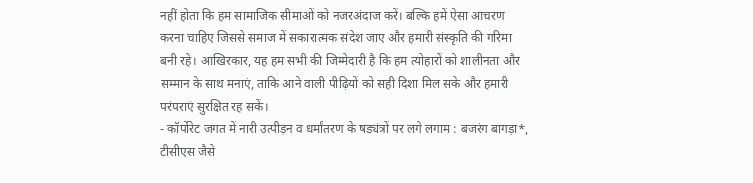नहीं होता कि हम सामाजिक सीमाओं को नजरअंदाज करें। बल्कि हमें ऐसा आचरण करना चाहिए जिससे समाज में सकारात्मक संदेश जाए और हमारी संस्कृति की गरिमा बनी रहे। आखिरकार, यह हम सभी की जिम्मेदारी है कि हम त्योहारों को शालीनता और सम्मान के साथ मनाएं, ताकि आने वाली पीढ़ियों को सही दिशा मिल सके और हमारी परंपराएं सुरक्षित रह सकें।
- कॉर्पोरेट जगत में नारी उत्पीड़न व धर्मांतरण के षड्यंत्रों पर लगे लगाम : बजरंग बागड़ा*, टीसीएस जैसे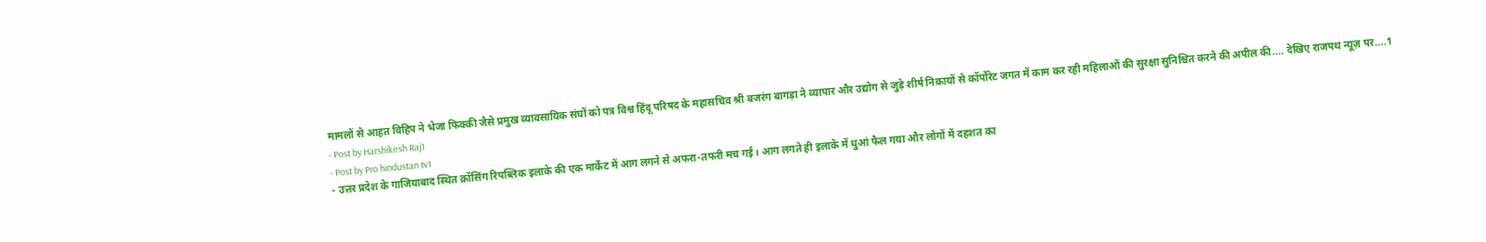मामलों से आहत विहिप ने भेजा फिक्की जैसे प्रमुख व्यावसायिक संघों को पत्र विश्व हिंदू परिषद के महासचिव श्री बजरंग बागड़ा ने व्यापार और उद्योग से जुड़े शीर्ष निकायों से कॉर्पोरेट जगत में काम कर रही महिलाओं की सुरक्षा सुनिश्चित करने की अपील की.... देखिए राजपथ न्यूज़ पर....1
- Post by Harshikesh Raj1
- Post by Pro hindustan tv1
- उत्तर प्रदेश के गाजियाबाद स्थित क्रॉसिंग रिपब्लिक इलाके की एक मार्केट में आग लगने से अफरा-तफरी मच गई। आग लगते ही इलाके में धुआं फैल गया और लोगों में दहशत का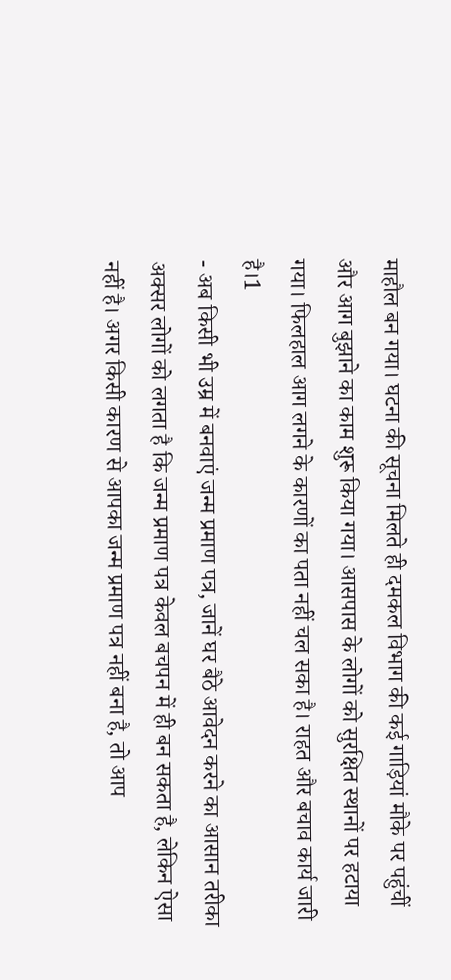माहौल बन गया। घटना की सूचना मिलते ही दमकल विभाग की कई गाड़ियां मौके पर पहुंचीं और आग बुझाने का काम शुरू किया गया। आसपास के लोगों को सुरक्षित स्थानों पर हटाया गया। फिलहाल आग लगने के कारणों का पता नहीं चल सका है। राहत और बचाव कार्य जारी है।1
- अब किसी भी उम्र में बनवाएं जन्म प्रमाण पत्र, जानें घर बैठे आवेदन करने का आसान तरीका अक्सर लोगों को लगता है कि जन्म प्रमाण पत्र केवल बचपन में ही बन सकता है, लेकिन ऐसा नहीं है। अगर किसी कारण से आपका जन्म प्रमाण पत्र नहीं बना है, तो आप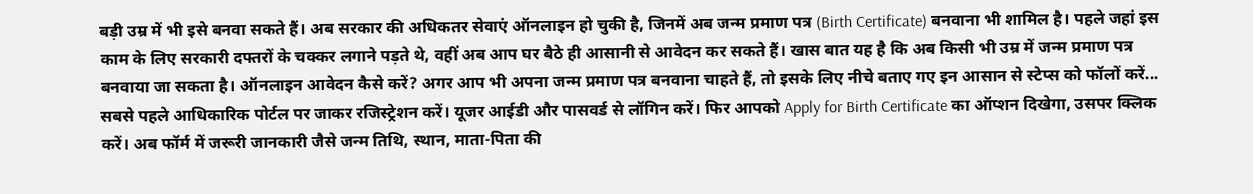बड़ी उम्र में भी इसे बनवा सकते हैं। अब सरकार की अधिकतर सेवाएं ऑनलाइन हो चुकी है, जिनमें अब जन्म प्रमाण पत्र (Birth Certificate) बनवाना भी शामिल है। पहले जहां इस काम के लिए सरकारी दफ्तरों के चक्कर लगाने पड़ते थे, वहीं अब आप घर बैठे ही आसानी से आवेदन कर सकते हैं। खास बात यह है कि अब किसी भी उम्र में जन्म प्रमाण पत्र बनवाया जा सकता है। ऑनलाइन आवेदन कैसे करें? अगर आप भी अपना जन्म प्रमाण पत्र बनवाना चाहते हैं, तो इसके लिए नीचे बताए गए इन आसान से स्टेप्स को फॉलों करें... सबसे पहले आधिकारिक पोर्टल पर जाकर रजिस्ट्रेशन करें। यूजर आईडी और पासवर्ड से लॉगिन करें। फिर आपको Apply for Birth Certificate का ऑप्शन दिखेगा, उसपर क्लिक करें। अब फॉर्म में जरूरी जानकारी जैसे जन्म तिथि, स्थान, माता-पिता की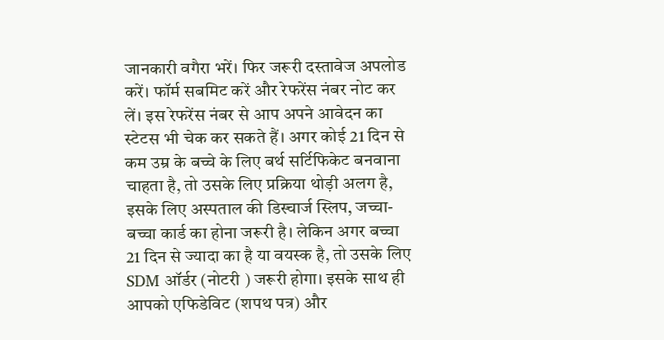जानकारी वगैरा भरें। फिर जरूरी दस्तावेज अपलोड करें। फॉर्म सबमिट करें और रेफरेंस नंबर नोट कर लें। इस रेफरेंस नंबर से आप अपने आवेदन का स्टेटस भी चेक कर सकते हैं। अगर कोई 21 दिन से कम उम्र के बच्चे के लिए बर्थ सर्टिफिकेट बनवाना चाहता है, तो उसके लिए प्रक्रिया थोड़ी अलग है, इसके लिए अस्पताल की डिस्चार्ज स्लिप, जच्चा-बच्चा कार्ड का होना जरूरी है। लेकिन अगर बच्चा 21 दिन से ज्यादा का है या वयस्क है, तो उसके लिए SDM ऑर्डर (नोटरी ) जरूरी होगा। इसके साथ ही आपको एफिडेविट (शपथ पत्र) और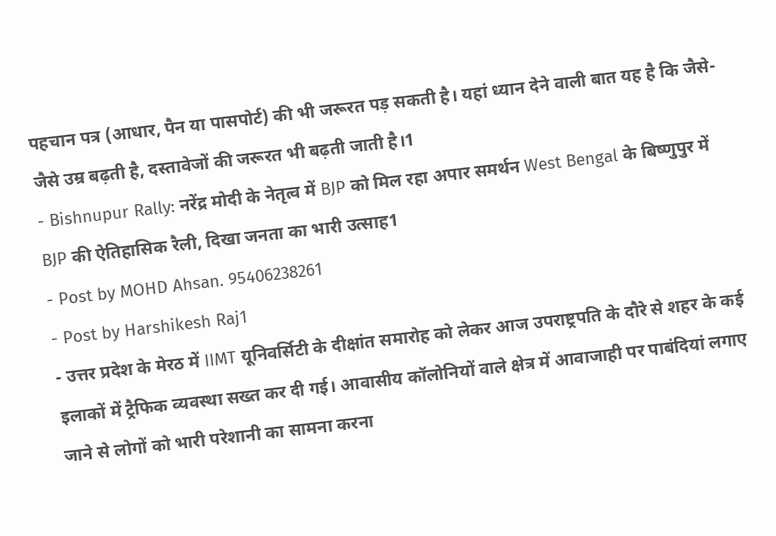पहचान पत्र (आधार, पैन या पासपोर्ट) की भी जरूरत पड़ सकती है। यहां ध्यान देने वाली बात यह है कि जैसे-जैसे उम्र बढ़ती है, दस्तावेजों की जरूरत भी बढ़ती जाती है।1
- Bishnupur Rally: नरेंद्र मोदी के नेतृत्व में BJP को मिल रहा अपार समर्थन West Bengal के बिष्णुपुर में BJP की ऐतिहासिक रैली, दिखा जनता का भारी उत्साह1
- Post by MOHD Ahsan. 95406238261
- Post by Harshikesh Raj1
- उत्तर प्रदेश के मेरठ में IIMT यूनिवर्सिटी के दीक्षांत समारोह को लेकर आज उपराष्ट्रपति के दौरे से शहर के कई इलाकों में ट्रैफिक व्यवस्था सख्त कर दी गई। आवासीय कॉलोनियों वाले क्षेत्र में आवाजाही पर पाबंदियां लगाए जाने से लोगों को भारी परेशानी का सामना करना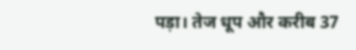पड़ा। तेज धूप और करीब 37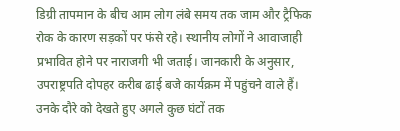डिग्री तापमान के बीच आम लोग लंबे समय तक जाम और ट्रैफिक रोक के कारण सड़कों पर फंसे रहे। स्थानीय लोगों ने आवाजाही प्रभावित होने पर नाराजगी भी जताई। जानकारी के अनुसार, उपराष्ट्रपति दोपहर करीब ढाई बजे कार्यक्रम में पहुंचने वाले हैं। उनके दौरे को देखते हुए अगले कुछ घंटों तक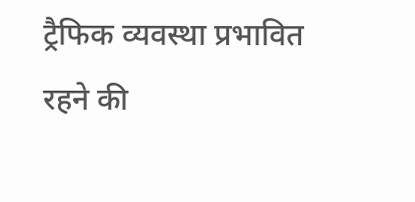ट्रैफिक व्यवस्था प्रभावित रहने की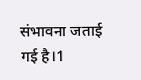संभावना जताई गई है।1